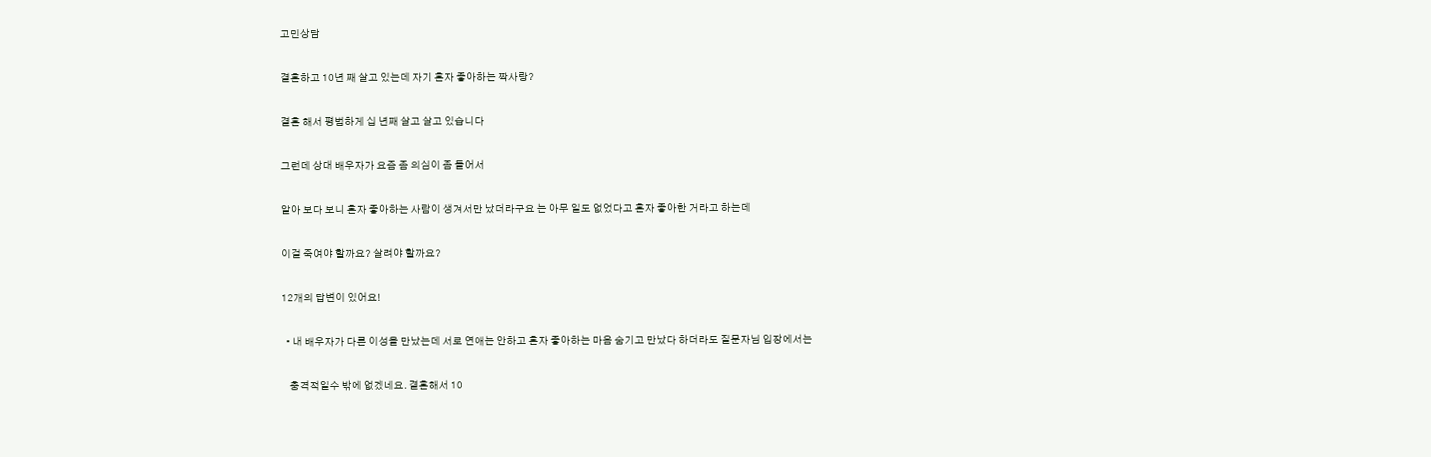고민상담

결혼하고 10년 째 살고 있는데 자기 혼자 좋아하는 짝사랑?

결혼 해서 평범하게 십 년째 살고 살고 있습니다

그런데 상대 배우자가 요즘 좀 의심이 좀 들어서

알아 보다 보니 혼자 좋아하는 사람이 생겨서만 났더라구요 는 아무 일도 없었다고 혼자 좋아한 거라고 하는데

이걸 죽여야 할까요? 살려야 할까요?

12개의 답변이 있어요!

  • 내 배우자가 다른 이성을 만났는데 서로 연애는 안하고 혼자 좋아하는 마음 숨기고 만났다 하더라도 질문자님 입장에서는

    충격적일수 밖에 없겠네요. 결혼해서 10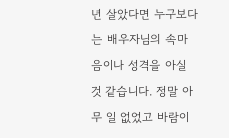년 살았다면 누구보다는 배우자님의 속마음이나 성격을 아실 것 같습니다. 정말 아무 일 없었고 바람이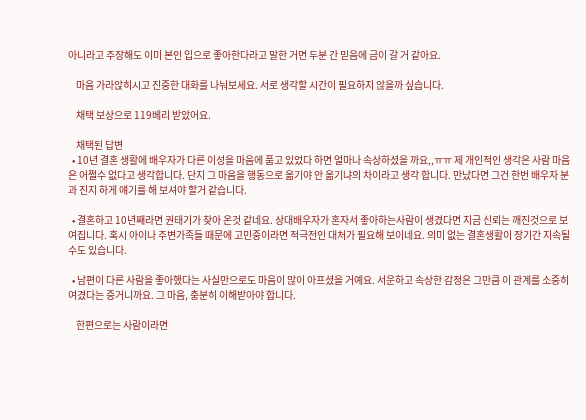아니라고 주장해도 이미 본인 입으로 좋아한다라고 말한 거면 두분 간 믿음에 금이 갈 거 같아요.

    마음 가라앉히시고 진중한 대화를 나눠보세요. 서로 생각할 시간이 필요하지 않을까 싶습니다.

    채택 보상으로 119베리 받았어요.

    채택된 답변
  • 10년 결혼 생활에 배우자가 다른 이성을 마음에 품고 있었다 하면 얼마나 속상하셨을 까요,,ㅠㅠ 제 개인적인 생각은 사람 마음은 어쩔수 없다고 생각합니다. 단지 그 마음을 행동으로 옮기야 안 옮기냐의 차이라고 생각 합니다. 만났다면 그건 한번 배우자 분과 진지 하게 얘기를 해 보셔야 할거 같습니다.

  • 결혼하고 10년째라면 권태기가 찾아 온것 같네요. 상대배우자가 혼자서 좋아하는사람이 생겼다면 지금 신뢰는 깨진것으로 보여집니다. 혹시 아이나 주변가족들 때문에 고민중이라면 적극전인 대처가 필요해 보이네요. 의미 없는 결혼생활이 장기간 지속될수도 있습니다.

  • 남편이 다른 사람을 좋아했다는 사실만으로도 마음이 많이 아프셨을 거예요. 서운하고 속상한 감정은 그만큼 이 관계를 소중히 여겼다는 증거니까요. 그 마음, 충분히 이해받아야 합니다.

    한편으로는 사람이라면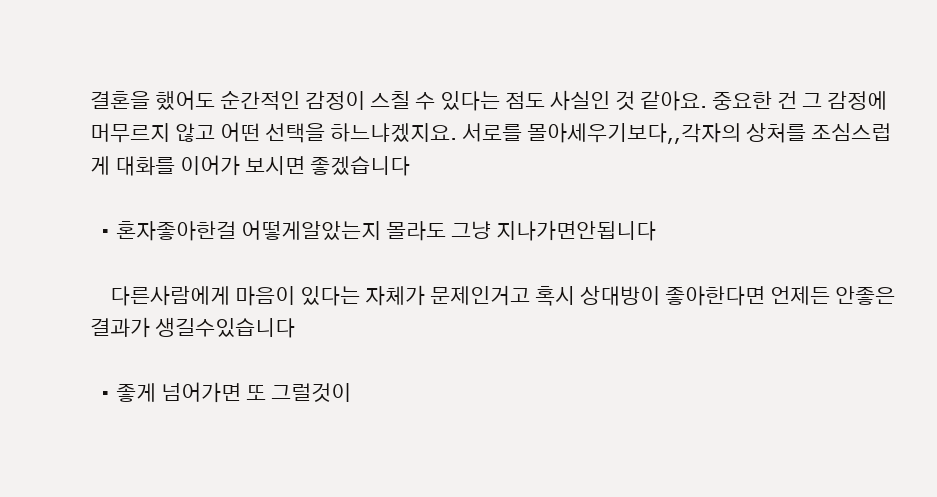결혼을 했어도 순간적인 감정이 스칠 수 있다는 점도 사실인 것 같아요. 중요한 건 그 감정에 머무르지 않고 어떤 선택을 하느냐겠지요. 서로를 몰아세우기보다,,각자의 상처를 조심스럽게 대화를 이어가 보시면 좋겠습니다

  • 혼자좋아한걸 어떻게알았는지 몰라도 그냥 지나가면안됩니다

    다른사람에게 마음이 있다는 자체가 문제인거고 혹시 상대방이 좋아한다면 언제든 안좋은 결과가 생길수있습니다

  • 좋게 넘어가면 또 그럴것이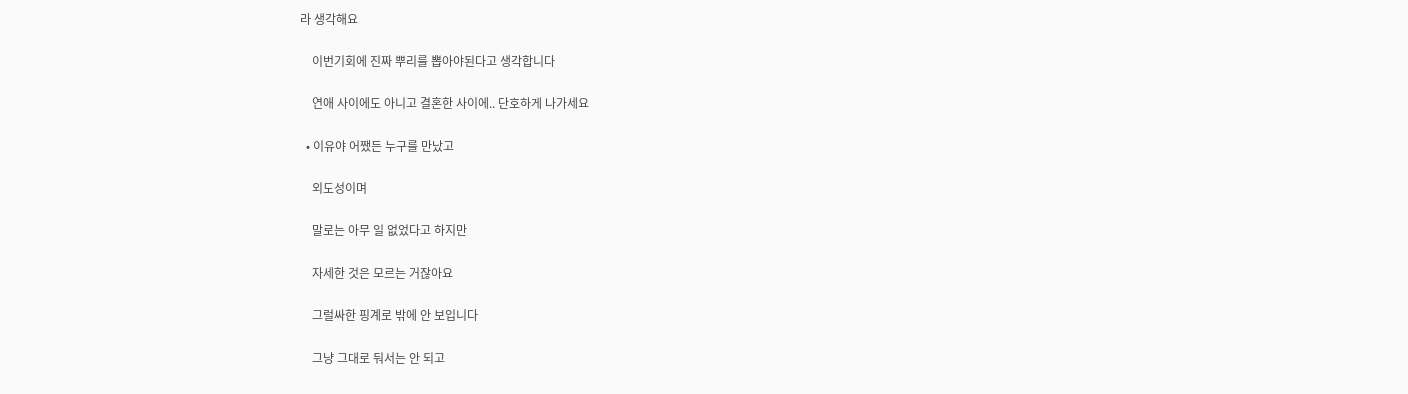라 생각해요

    이번기회에 진짜 뿌리를 뽑아야된다고 생각합니다

    연애 사이에도 아니고 결혼한 사이에.. 단호하게 나가세요

  • 이유야 어쨌든 누구를 만났고

    외도성이며

    말로는 아무 일 없었다고 하지만

    자세한 것은 모르는 거잖아요

    그럴싸한 핑계로 밖에 안 보입니다

    그냥 그대로 둬서는 안 되고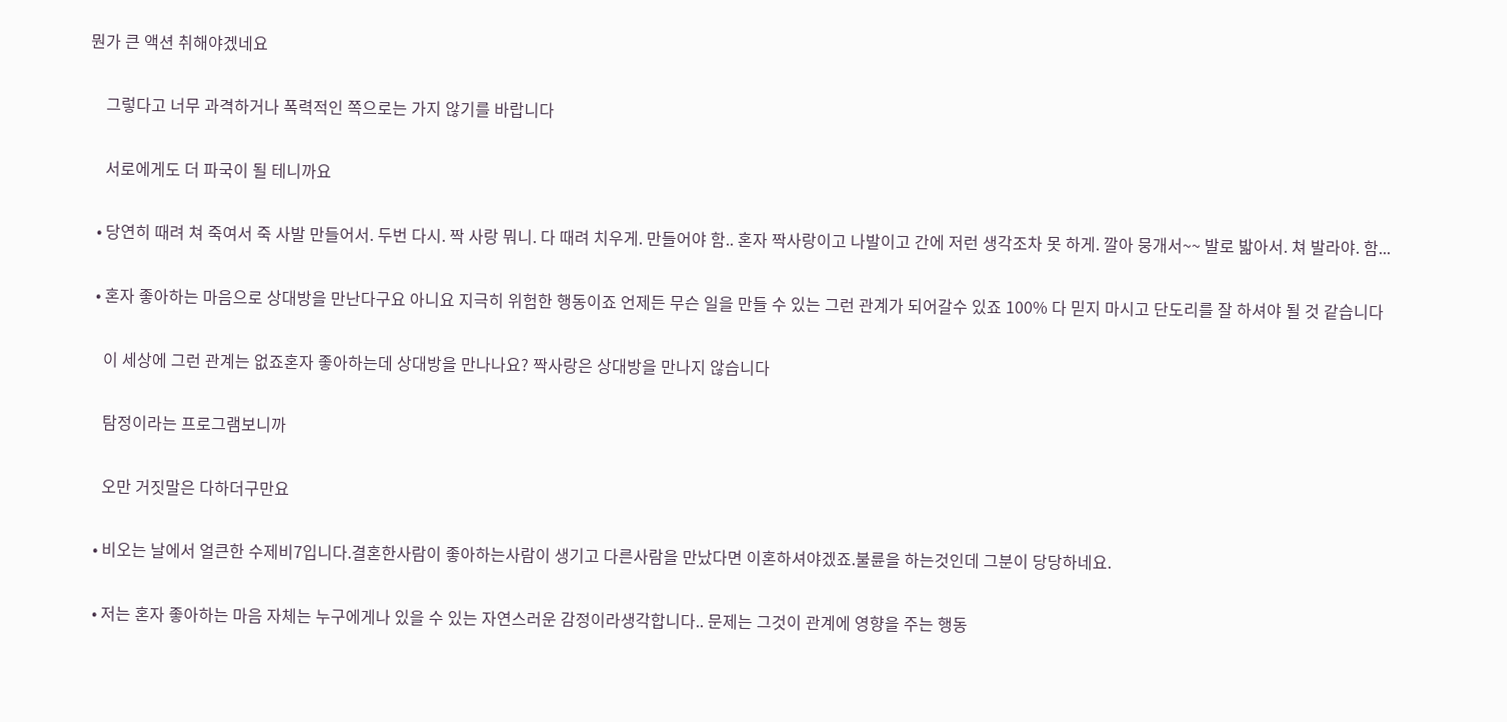뭔가 큰 액션 취해야겠네요

    그렇다고 너무 과격하거나 폭력적인 쪽으로는 가지 않기를 바랍니다

    서로에게도 더 파국이 될 테니까요

  • 당연히 때려 쳐 죽여서 죽 사발 만들어서. 두번 다시. 짝 사랑 뭐니. 다 때려 치우게. 만들어야 함.. 혼자 짝사랑이고 나발이고 간에 저런 생각조차 못 하게. 깔아 뭉개서~~ 발로 밟아서. 쳐 발라야. 함...

  • 혼자 좋아하는 마음으로 상대방을 만난다구요 아니요 지극히 위험한 행동이죠 언제든 무슨 일을 만들 수 있는 그런 관계가 되어갈수 있죠 100% 다 믿지 마시고 단도리를 잘 하셔야 될 것 같습니다

    이 세상에 그런 관계는 없죠혼자 좋아하는데 상대방을 만나나요? 짝사랑은 상대방을 만나지 않습니다

    탐정이라는 프로그램보니까

    오만 거짓말은 다하더구만요

  • 비오는 날에서 얼큰한 수제비7입니다.결혼한사람이 좋아하는사람이 생기고 다른사람을 만났다면 이혼하셔야겠죠.불륜을 하는것인데 그분이 당당하네요.

  • 저는 혼자 좋아하는 마음 자체는 누구에게나 있을 수 있는 자연스러운 감정이라생각합니다.. 문제는 그것이 관계에 영향을 주는 행동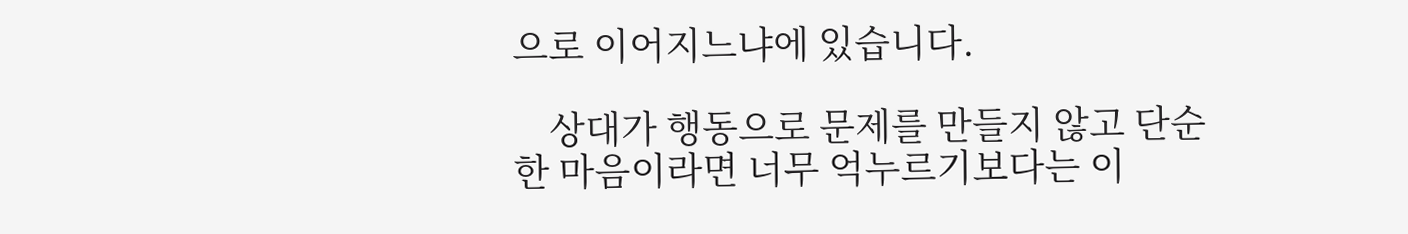으로 이어지느냐에 있습니다.

    상대가 행동으로 문제를 만들지 않고 단순한 마음이라면 너무 억누르기보다는 이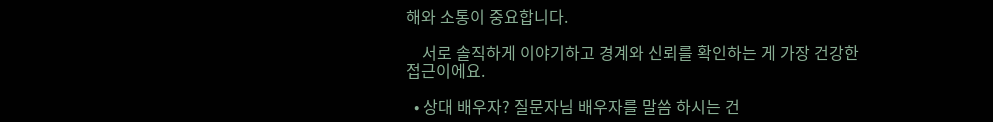해와 소통이 중요합니다.

    서로 솔직하게 이야기하고 경계와 신뢰를 확인하는 게 가장 건강한 접근이에요.

  • 상대 배우자? 질문자님 배우자를 말씀 하시는 건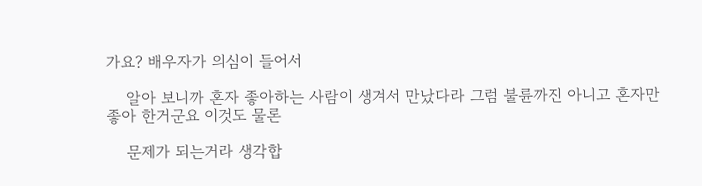가요? 배우자가 의심이 들어서

    알아 보니까 혼자 좋아하는 사람이 생겨서 만났다라 그럼 불륜까진 아니고 혼자만 좋아 한거군요 이것도 물론

    문제가 되는거라 생각합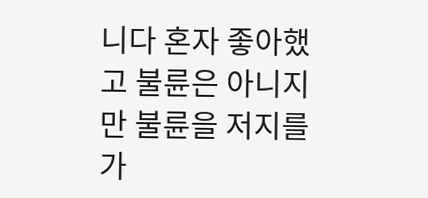니다 혼자 좋아했고 불륜은 아니지만 불륜을 저지를 가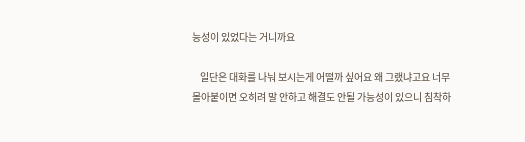능성이 있었다는 거니까요

    일단은 대화를 나눠 보시는게 어떨까 싶어요 왜 그랬냐고요 너무 몰아붙이면 오히려 말 안하고 해결도 안될 가능성이 있으니 침착하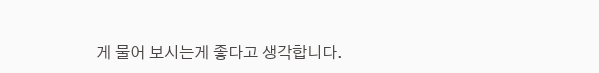게 물어 보시는게 좋다고 생각합니다.